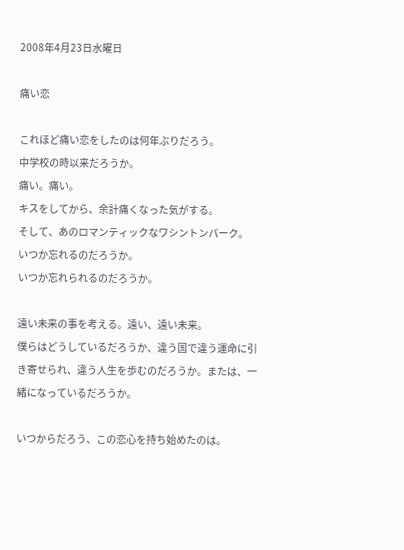2008年4月23日水曜日

痛い恋

これほど痛い恋をしたのは何年ぶりだろう。
中学校の時以来だろうか。
痛い。痛い。
キスをしてから、余計痛くなった気がする。
そして、あのロマンティックなワシントンパーク。
いつか忘れるのだろうか。
いつか忘れられるのだろうか。

遠い未来の事を考える。遠い、遠い未来。
僕らはどうしているだろうか、違う国で違う運命に引き寄せられ、違う人生を歩むのだろうか。または、一緒になっているだろうか。

いつからだろう、この恋心を持ち始めたのは。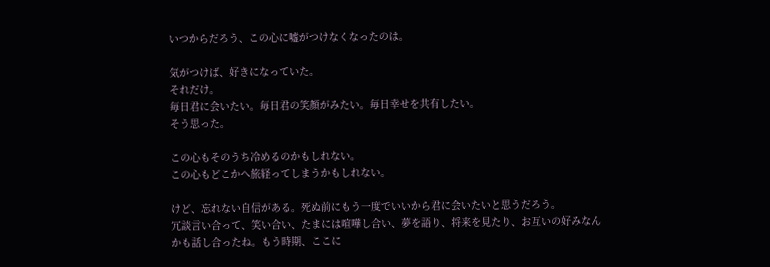いつからだろう、この心に嘘がつけなくなったのは。

気がつけば、好きになっていた。
それだけ。
毎日君に会いたい。毎日君の笑顔がみたい。毎日幸せを共有したい。
そう思った。

この心もそのうち冷めるのかもしれない。
この心もどこかへ旅経ってしまうかもしれない。

けど、忘れない自信がある。死ぬ前にもう一度でいいから君に会いたいと思うだろう。
冗談言い合って、笑い合い、たまには喧嘩し合い、夢を語り、将来を見たり、お互いの好みなんかも話し合ったね。もう時期、ここに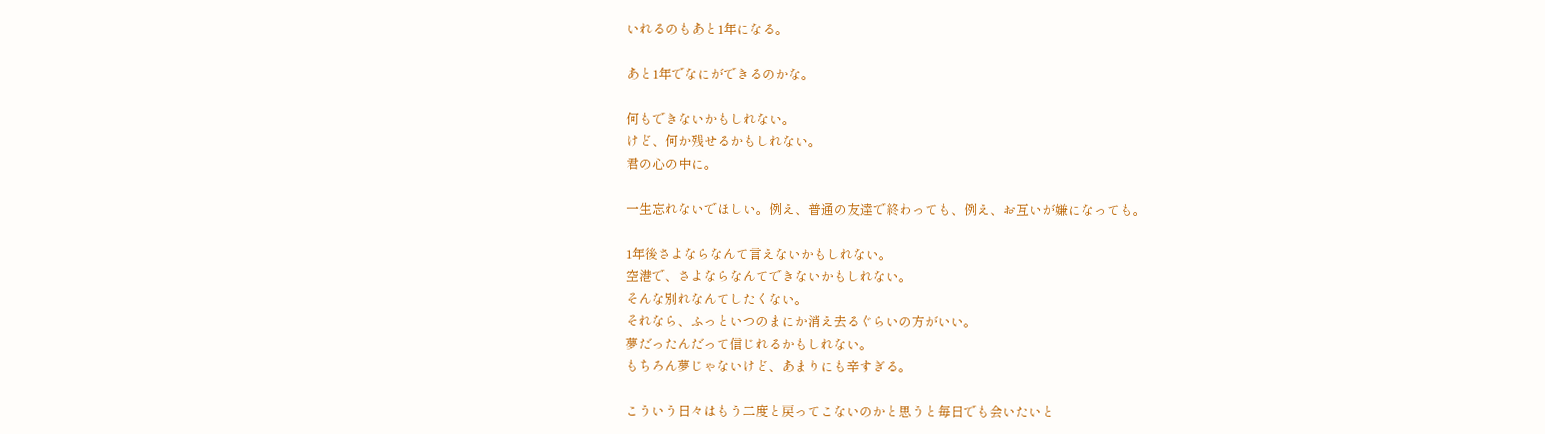いれるのもあと1年になる。

あと1年でなにができるのかな。

何もできないかもしれない。
けど、何か残せるかもしれない。
君の心の中に。

一生忘れないでほしい。例え、普通の友達で終わっても、例え、お互いが嫌になっても。

1年後さよならなんて言えないかもしれない。
空港で、さよならなんてできないかもしれない。
そんな別れなんてしたくない。
それなら、ふっといつのまにか消え去るぐらいの方がいい。
夢だったんだって信じれるかもしれない。
もちろん夢じゃないけど、あまりにも辛すぎる。

こういう日々はもう二度と戻ってこないのかと思うと毎日でも会いたいと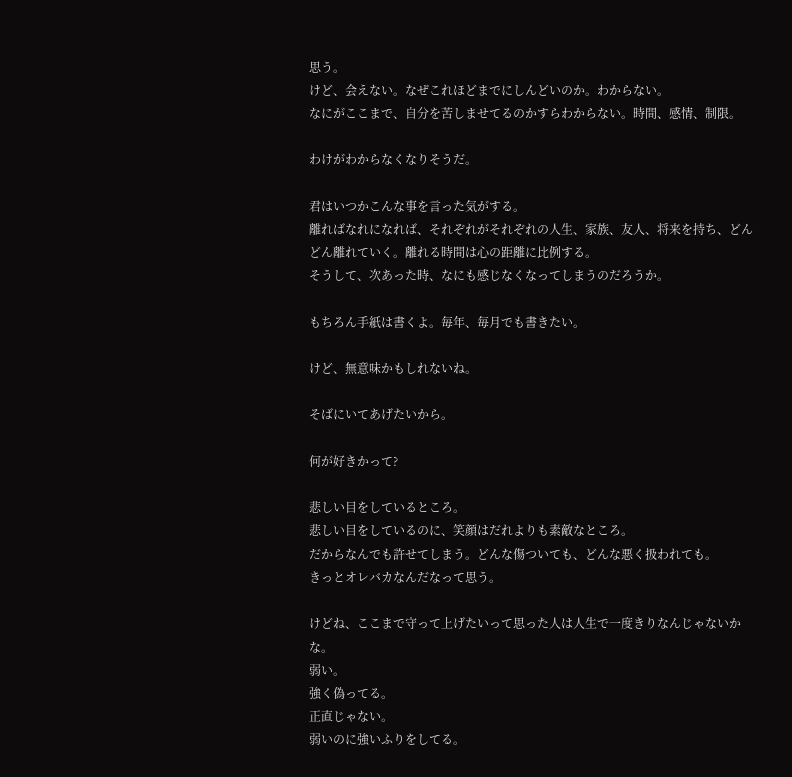思う。
けど、会えない。なぜこれほどまでにしんどいのか。わからない。
なにがここまで、自分を苦しませてるのかすらわからない。時間、感情、制限。

わけがわからなくなりそうだ。

君はいつかこんな事を言った気がする。
離ればなれになれば、それぞれがそれぞれの人生、家族、友人、将来を持ち、どんどん離れていく。離れる時間は心の距離に比例する。
そうして、次あった時、なにも感じなくなってしまうのだろうか。

もちろん手紙は書くよ。毎年、毎月でも書きたい。

けど、無意味かもしれないね。

そばにいてあげたいから。

何が好きかって?

悲しい目をしているところ。
悲しい目をしているのに、笑顔はだれよりも素敵なところ。
だからなんでも許せてしまう。どんな傷ついても、どんな悪く扱われても。
きっとオレバカなんだなって思う。

けどね、ここまで守って上げたいって思った人は人生で一度きりなんじゃないかな。
弱い。
強く偽ってる。
正直じゃない。
弱いのに強いふりをしてる。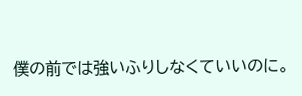僕の前では強いふりしなくていいのに。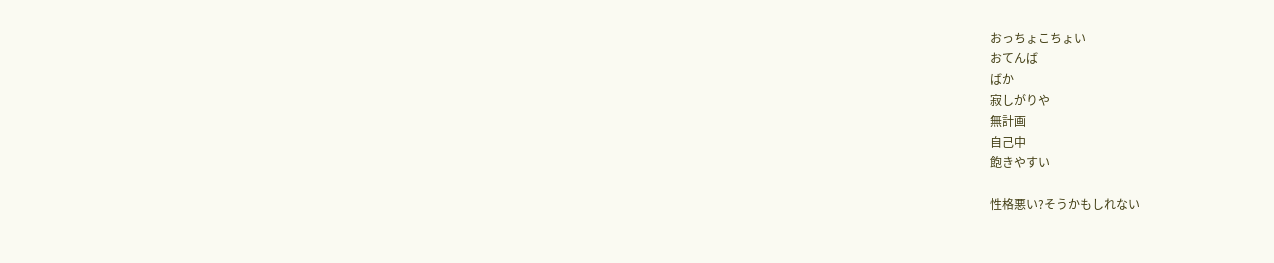おっちょこちょい
おてんば
ばか
寂しがりや
無計画
自己中
飽きやすい

性格悪い?そうかもしれない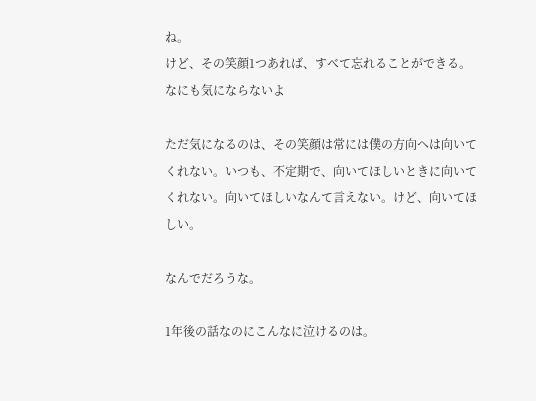ね。
けど、その笑顔1つあれば、すべて忘れることができる。
なにも気にならないよ

ただ気になるのは、その笑顔は常には僕の方向へは向いてくれない。いつも、不定期で、向いてほしいときに向いてくれない。向いてほしいなんて言えない。けど、向いてほしい。

なんでだろうな。

1年後の話なのにこんなに泣けるのは。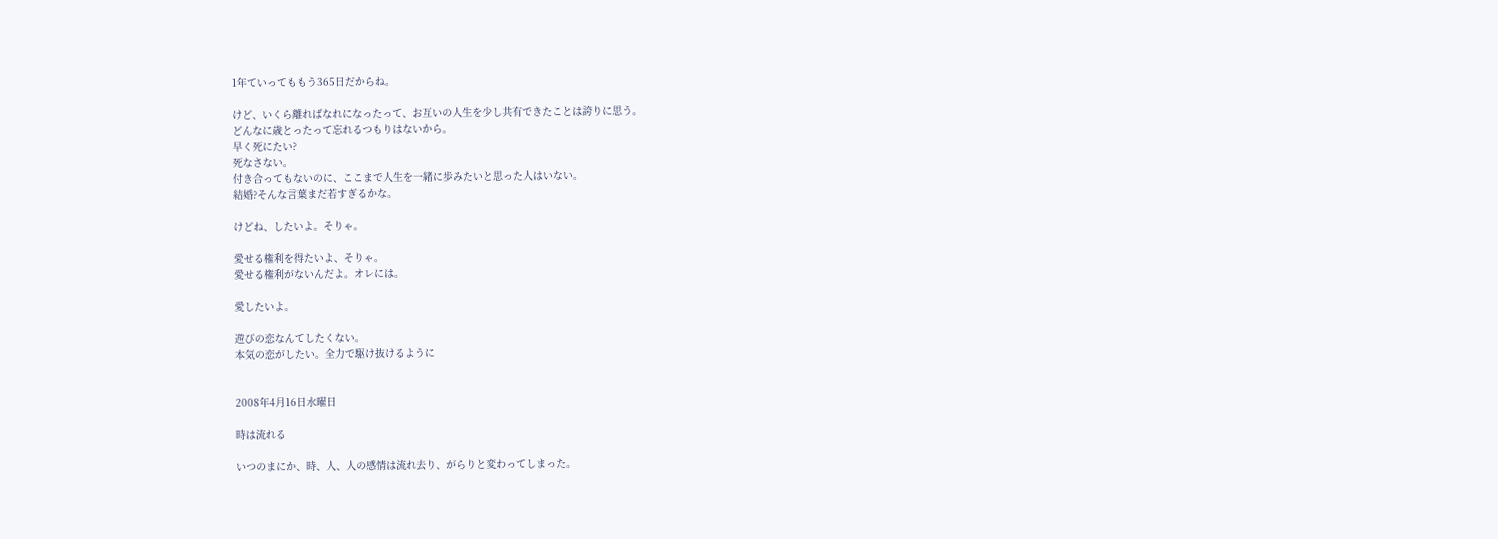1年ていってももう365日だからね。

けど、いくら離ればなれになったって、お互いの人生を少し共有できたことは誇りに思う。
どんなに歳とったって忘れるつもりはないから。
早く死にたい?
死なさない。
付き合ってもないのに、ここまで人生を一緒に歩みたいと思った人はいない。
結婚?そんな言葉まだ若すぎるかな。

けどね、したいよ。そりゃ。

愛せる権利を得たいよ、そりゃ。
愛せる権利がないんだよ。オレには。

愛したいよ。

遊びの恋なんてしたくない。
本気の恋がしたい。全力で駆け抜けるように


2008年4月16日水曜日

時は流れる

いつのまにか、時、人、人の感情は流れ去り、がらりと変わってしまった。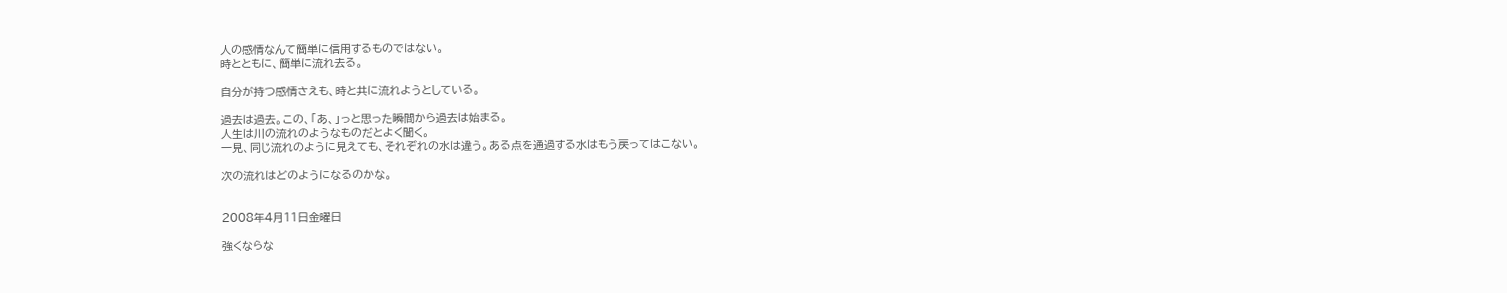人の感情なんて簡単に信用するものではない。
時とともに、簡単に流れ去る。

自分が持つ感情さえも、時と共に流れようとしている。

過去は過去。この、「あ、」っと思った瞬間から過去は始まる。
人生は川の流れのようなものだとよく聞く。
一見、同じ流れのように見えても、それぞれの水は違う。ある点を通過する水はもう戻ってはこない。

次の流れはどのようになるのかな。


2008年4月11日金曜日

強くならな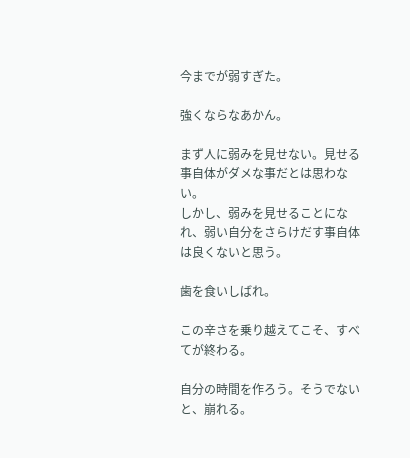今までが弱すぎた。

強くならなあかん。

まず人に弱みを見せない。見せる事自体がダメな事だとは思わない。
しかし、弱みを見せることになれ、弱い自分をさらけだす事自体は良くないと思う。

歯を食いしばれ。

この辛さを乗り越えてこそ、すべてが終わる。

自分の時間を作ろう。そうでないと、崩れる。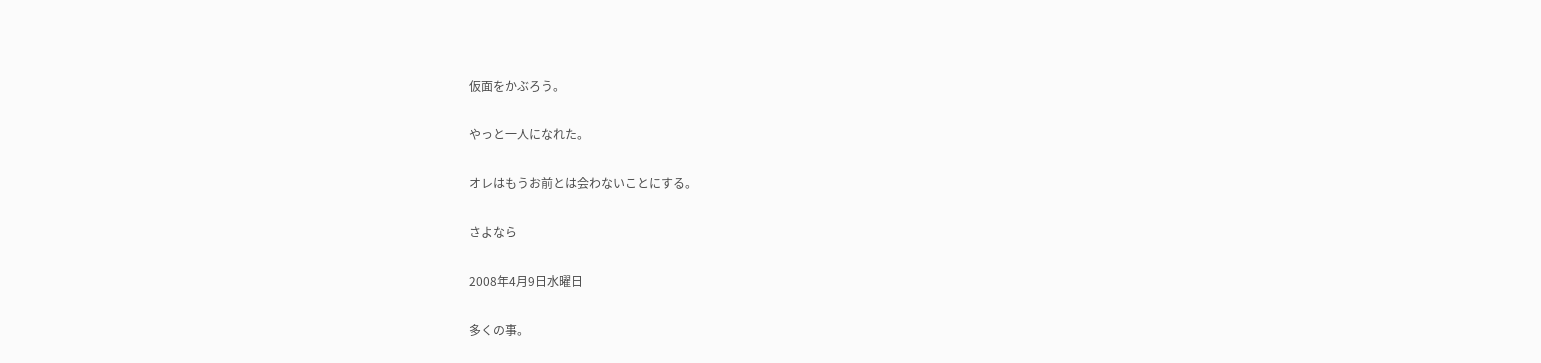仮面をかぶろう。

やっと一人になれた。

オレはもうお前とは会わないことにする。

さよなら

2008年4月9日水曜日

多くの事。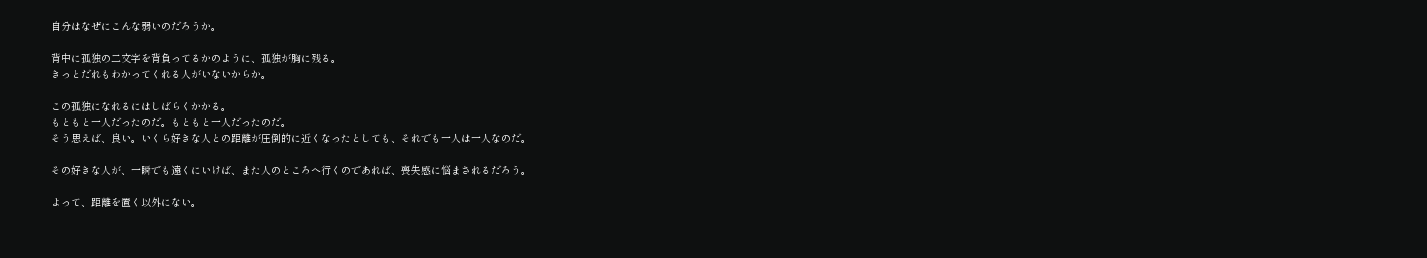自分はなぜにこんな弱いのだろうか。

背中に孤独の二文字を背負ってるかのように、孤独が胸に残る。
きっとだれもわかってくれる人がいないからか。

この孤独になれるにはしばらくかかる。
もともと一人だったのだ。もともと一人だったのだ。
そう思えば、良い。いくら好きな人との距離が圧倒的に近くなったとしても、それでも一人は一人なのだ。

その好きな人が、一瞬でも遠くにいけば、また人のところへ行くのであれば、喪失感に悩まされるだろう。

よって、距離を置く以外にない。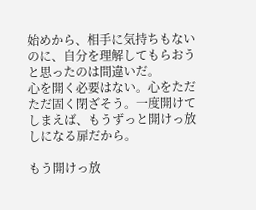始めから、相手に気持ちもないのに、自分を理解してもらおうと思ったのは間違いだ。
心を開く必要はない。心をただただ固く閉ざそう。一度開けてしまえば、もうずっと開けっ放しになる扉だから。

もう開けっ放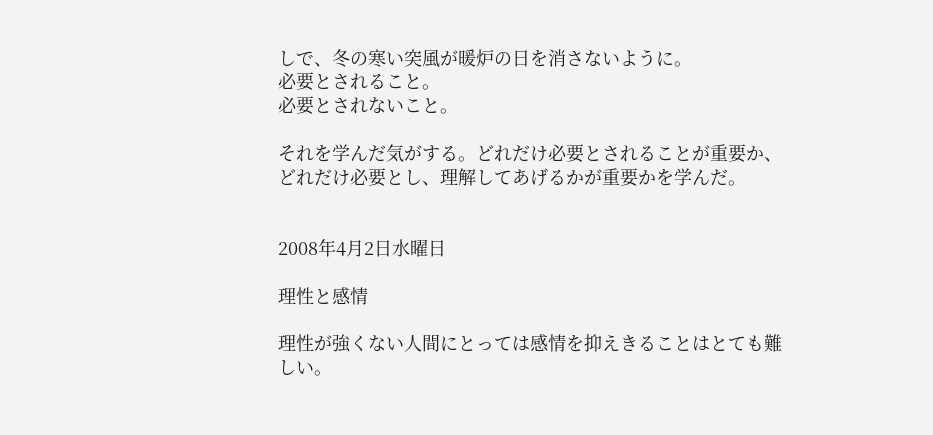しで、冬の寒い突風が暖炉の日を消さないように。
必要とされること。
必要とされないこと。

それを学んだ気がする。どれだけ必要とされることが重要か、どれだけ必要とし、理解してあげるかが重要かを学んだ。


2008年4月2日水曜日

理性と感情

理性が強くない人間にとっては感情を抑えきることはとても難しい。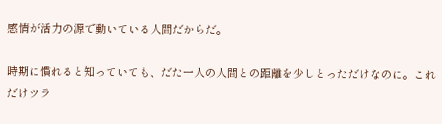感情が活力の源で動いている人間だからだ。

時期に慣れると知っていても、だた一人の人間との距離を少しとっただけなのに。これだけツラ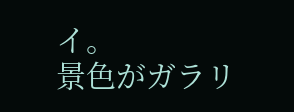イ。
景色がガラリ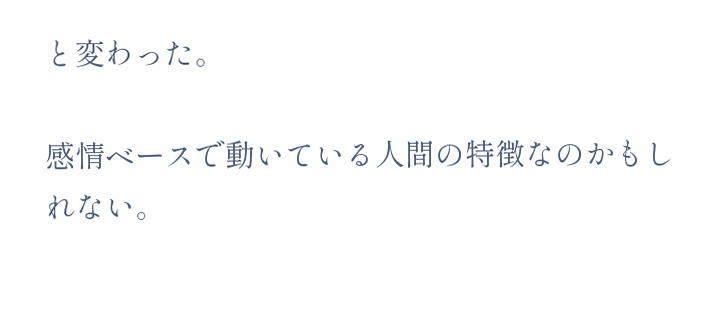と変わった。

感情ベースで動いている人間の特徴なのかもしれない。